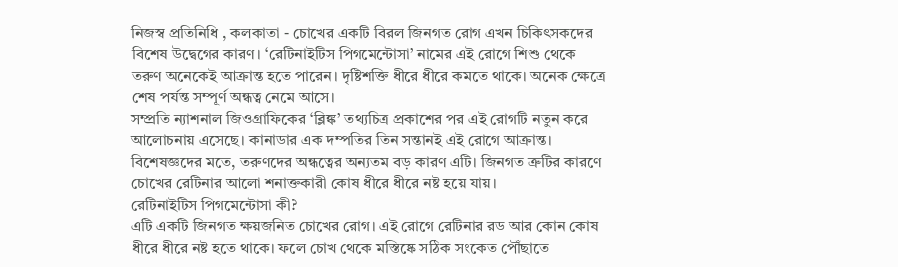নিজস্ব প্রতিনিধি , কলকাতা - চোখের একটি বিরল জিনগত রোগ এখন চিকিৎসকদের বিশেষ উদ্বেগের কারণ। ‘রেটিনাইটিস পিগমেন্টোসা’ নামের এই রোগে শিশু থেকে তরুণ অনেকেই আক্রান্ত হতে পারেন। দৃষ্টিশক্তি ধীরে ধীরে কমতে থাকে। অনেক ক্ষেত্রে শেষ পর্যন্ত সম্পূর্ণ অন্ধত্ব নেমে আসে।
সম্প্রতি ন্যাশনাল জিওগ্রাফিকের ‘ব্লিঙ্ক’ তথ্যচিত্র প্রকাশের পর এই রোগটি নতুন করে আলোচনায় এসেছে। কানাডার এক দম্পতির তিন সন্তানই এই রোগে আক্রান্ত। বিশেষজ্ঞদের মতে, তরুণদের অন্ধত্বের অন্যতম বড় কারণ এটি। জিনগত ত্রুটির কারণে চোখের রেটিনার আলো শনাক্তকারী কোষ ধীরে ধীরে নষ্ট হয়ে যায়।
রেটিনাইটিস পিগমেন্টোসা কী?
এটি একটি জিনগত ক্ষয়জনিত চোখের রোগ। এই রোগে রেটিনার রড আর কোন কোষ ধীরে ধীরে নষ্ট হতে থাকে। ফলে চোখ থেকে মস্তিষ্কে সঠিক সংকেত পৌঁছাতে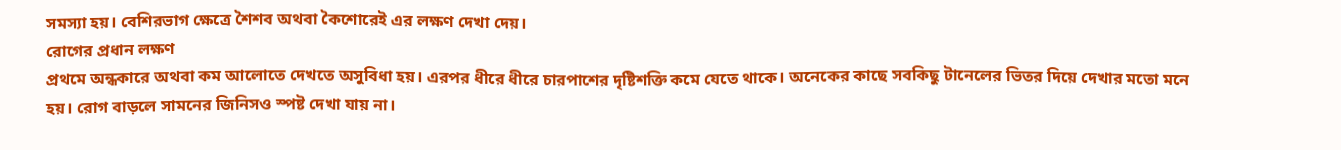সমস্যা হয়। বেশিরভাগ ক্ষেত্রে শৈশব অথবা কৈশোরেই এর লক্ষণ দেখা দেয়।
রোগের প্রধান লক্ষণ
প্রথমে অন্ধকারে অথবা কম আলোতে দেখতে অসুবিধা হয়। এরপর ধীরে ধীরে চারপাশের দৃষ্টিশক্তি কমে যেতে থাকে। অনেকের কাছে সবকিছু টানেলের ভিতর দিয়ে দেখার মতো মনে হয়। রোগ বাড়লে সামনের জিনিসও স্পষ্ট দেখা যায় না।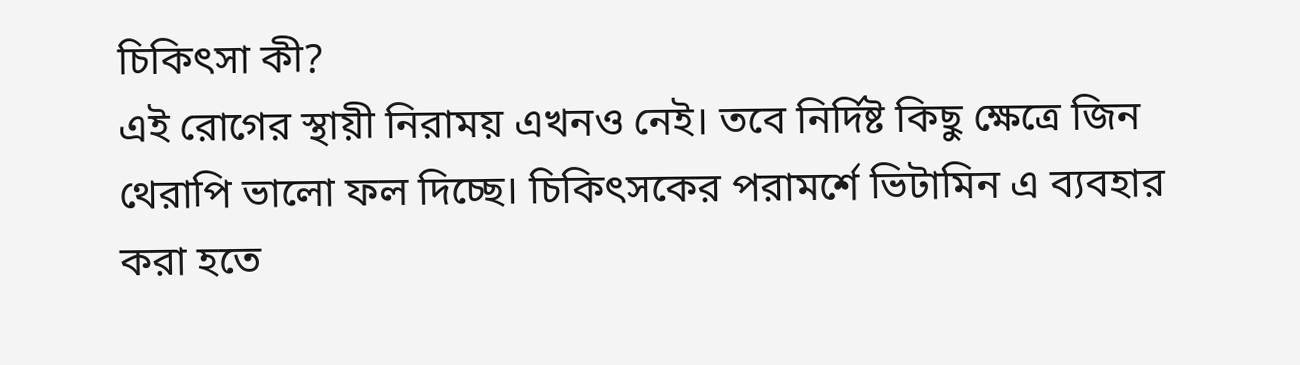চিকিৎসা কী?
এই রোগের স্থায়ী নিরাময় এখনও নেই। তবে নির্দিষ্ট কিছু ক্ষেত্রে জিন থেরাপি ভালো ফল দিচ্ছে। চিকিৎসকের পরামর্শে ভিটামিন এ ব্যবহার করা হতে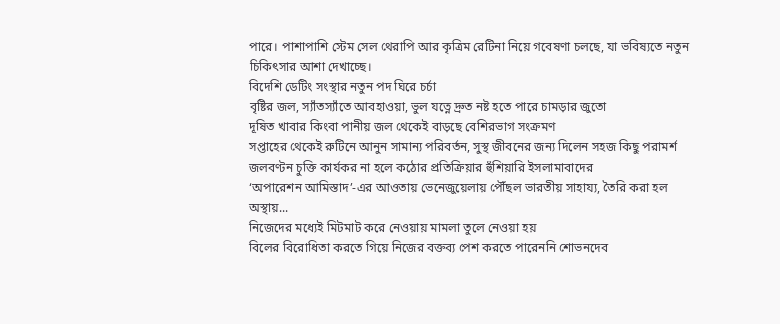পারে। পাশাপাশি স্টেম সেল থেরাপি আর কৃত্রিম রেটিনা নিয়ে গবেষণা চলছে, যা ভবিষ্যতে নতুন চিকিৎসার আশা দেখাচ্ছে।
বিদেশি ডেটিং সংস্থার নতুন পদ ঘিরে চর্চা
বৃষ্টির জল, স্যাঁতস্যাঁতে আবহাওয়া, ভুল যত্নে দ্রুত নষ্ট হতে পারে চামড়ার জুতো
দূষিত খাবার কিংবা পানীয় জল থেকেই বাড়ছে বেশিরভাগ সংক্রমণ
সপ্তাহের থেকেই রুটিনে আনুন সামান্য পরিবর্তন, সুস্থ জীবনের জন্য দিলেন সহজ কিছু পরামর্শ
জলবণ্টন চুক্তি কার্যকর না হলে কঠোর প্রতিক্রিয়ার হুঁশিয়ারি ইসলামাবাদের
‘অপারেশন আমিস্তাদ’-এর আওতায় ভেনেজুয়েলায় পৌঁছল ভারতীয় সাহায্য, তৈরি করা হল অস্থায়...
নিজেদের মধ্যেই মিটমাট করে নেওয়ায় মামলা তুলে নেওয়া হয়
বিলের বিরোধিতা করতে গিয়ে নিজের বক্তব্য পেশ করতে পারেননি শোভনদেব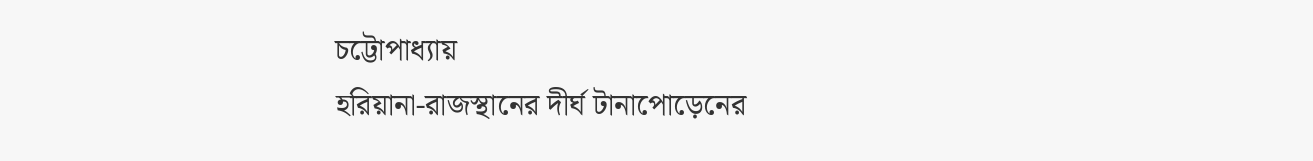চট্টোপাধ্যায়
হরিয়ানা-রাজস্থানের দীর্ঘ টানাপোড়েনের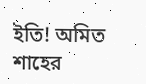ইতি! অমিত শাহের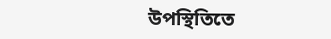উপস্থিতিতে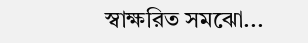স্বাক্ষরিত সমঝো...